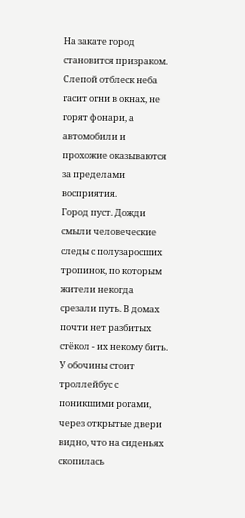На закате город становится призраком. Слепой отблеск неба гасит огни в окнах, не горят фонари, а автомобили и прохожие оказываются за пределами восприятия.
Город пуст. Дожди смыли человеческие следы с полузаросших тропинок, по которым жители некогда срезали путь. В домах почти нет разбитых стёкол - их некому бить. У обочины стоит троллейбус с поникшими рогами, через открытые двери видно, что на сиденьях скопилась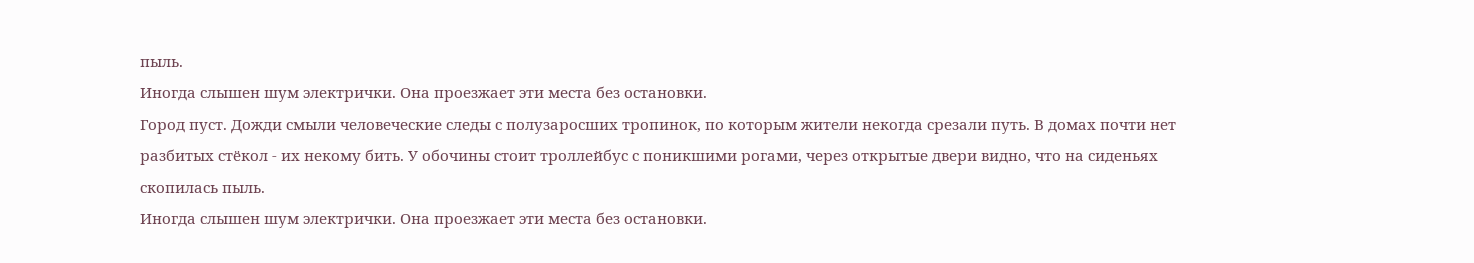пыль.
Иногда слышен шум электрички. Она проезжает эти места без остановки.
Город пуст. Дожди смыли человеческие следы с полузаросших тропинок, по которым жители некогда срезали путь. В домах почти нет разбитых стёкол - их некому бить. У обочины стоит троллейбус с поникшими рогами, через открытые двери видно, что на сиденьях скопилась пыль.
Иногда слышен шум электрички. Она проезжает эти места без остановки.